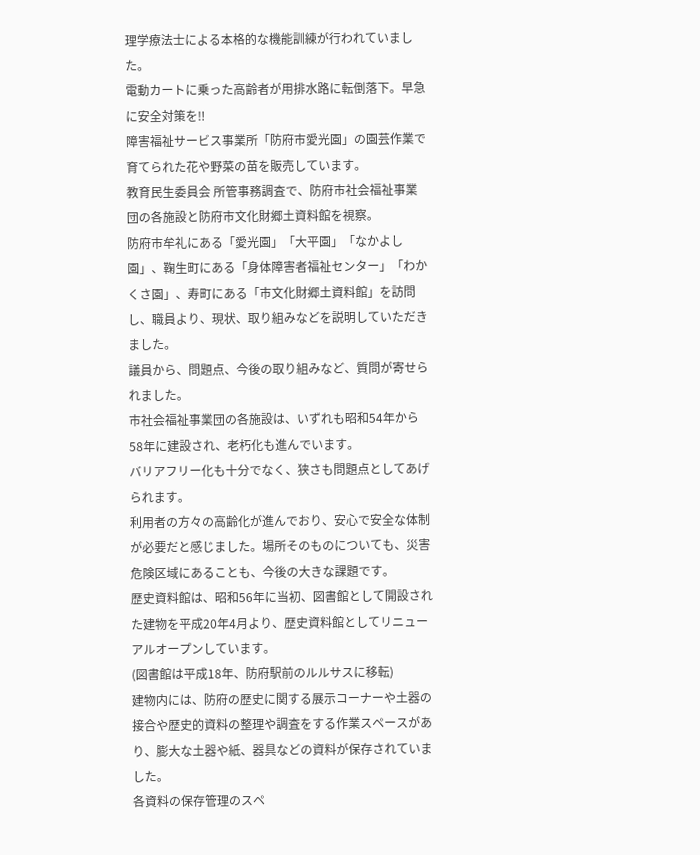理学療法士による本格的な機能訓練が行われていました。
電動カートに乗った高齢者が用排水路に転倒落下。早急に安全対策を‼
障害福祉サービス事業所「防府市愛光園」の園芸作業で育てられた花や野菜の苗を販売しています。
教育民生委員会 所管事務調査で、防府市社会福祉事業団の各施設と防府市文化財郷土資料館を視察。
防府市牟礼にある「愛光園」「大平園」「なかよし園」、鞠生町にある「身体障害者福祉センター」「わかくさ園」、寿町にある「市文化財郷土資料館」を訪問し、職員より、現状、取り組みなどを説明していただきました。
議員から、問題点、今後の取り組みなど、質問が寄せられました。
市社会福祉事業団の各施設は、いずれも昭和54年から58年に建設され、老朽化も進んでいます。
バリアフリー化も十分でなく、狭さも問題点としてあげられます。
利用者の方々の高齢化が進んでおり、安心で安全な体制が必要だと感じました。場所そのものについても、災害危険区域にあることも、今後の大きな課題です。
歴史資料館は、昭和56年に当初、図書館として開設された建物を平成20年4月より、歴史資料館としてリニューアルオープンしています。
(図書館は平成18年、防府駅前のルルサスに移転)
建物内には、防府の歴史に関する展示コーナーや土器の接合や歴史的資料の整理や調査をする作業スペースがあり、膨大な土器や紙、器具などの資料が保存されていました。
各資料の保存管理のスペ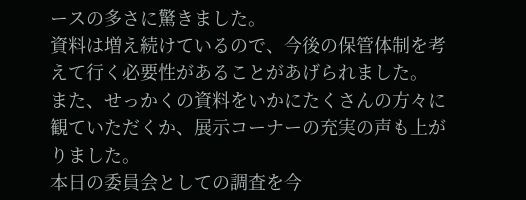ースの多さに驚きました。
資料は増え続けているので、今後の保管体制を考えて行く必要性があることがあげられました。
また、せっかくの資料をいかにたくさんの方々に観ていただくか、展示コーナーの充実の声も上がりました。
本日の委員会としての調査を今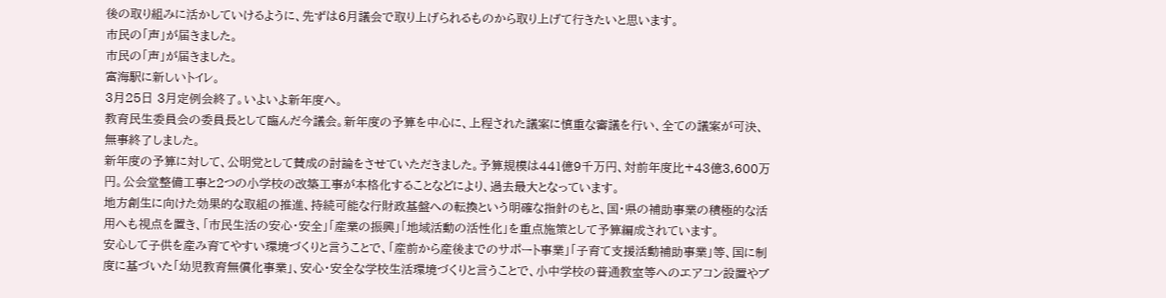後の取り組みに活かしていけるように、先ずは6月議会で取り上げられるものから取り上げて行きたいと思います。
市民の「声」が届きました。
市民の「声」が届きました。
富海駅に新しいトイレ。
3月25日 3月定例会終了。いよいよ新年度へ。
教育民生委員会の委員長として臨んだ今議会。新年度の予算を中心に、上程された議案に慎重な審議を行い、全ての議案が可決、無事終了しました。
新年度の予算に対して、公明党として賛成の討論をさせていただきました。予算規模は441億9千万円、対前年度比+43億3,600万円。公会堂整備工事と2つの小学校の改築工事が本格化することなどにより、過去最大となっています。
地方創生に向けた効果的な取組の推進、持続可能な行財政基盤への転換という明確な指針のもと、国・県の補助事業の積極的な活用へも視点を置き、「市民生活の安心・安全」「産業の振興」「地域活動の活性化」を重点施策として予算編成されています。
安心して子供を産み育てやすい環境づくりと言うことで、「産前から産後までのサポート事業」「子育て支援活動補助事業」等、国に制度に基づいた「幼児教育無償化事業」、安心・安全な学校生活環境づくりと言うことで、小中学校の普通教室等へのエアコン設置やブ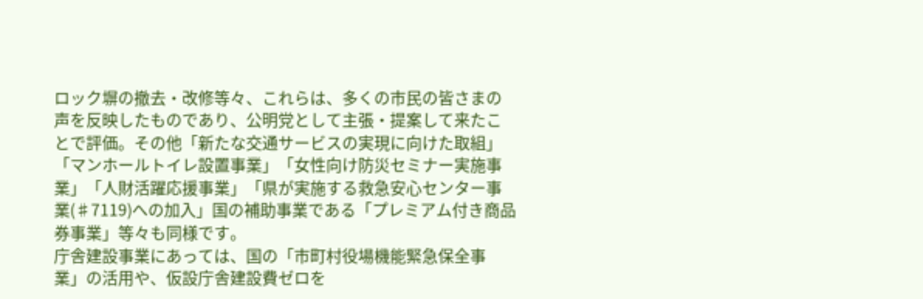ロック塀の撤去・改修等々、これらは、多くの市民の皆さまの声を反映したものであり、公明党として主張・提案して来たことで評価。その他「新たな交通サービスの実現に向けた取組」「マンホールトイレ設置事業」「女性向け防災セミナー実施事業」「人財活躍応援事業」「県が実施する救急安心センター事業(♯7119)への加入」国の補助事業である「プレミアム付き商品券事業」等々も同様です。
庁舎建設事業にあっては、国の「市町村役場機能緊急保全事業」の活用や、仮設庁舎建設費ゼロを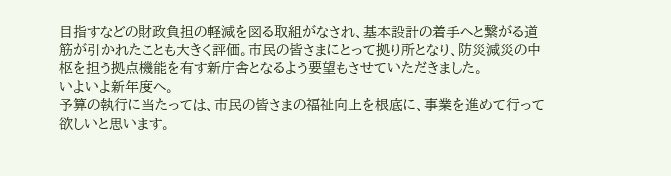目指すなどの財政負担の軽減を図る取組がなされ、基本設計の着手へと繋がる道筋が引かれたことも大きく評価。市民の皆さまにとって拠り所となり、防災減災の中枢を担う拠点機能を有す新庁舎となるよう要望もさせていただきました。
いよいよ新年度へ。
予算の執行に当たっては、市民の皆さまの福祉向上を根底に、事業を進めて行って欲しいと思います。